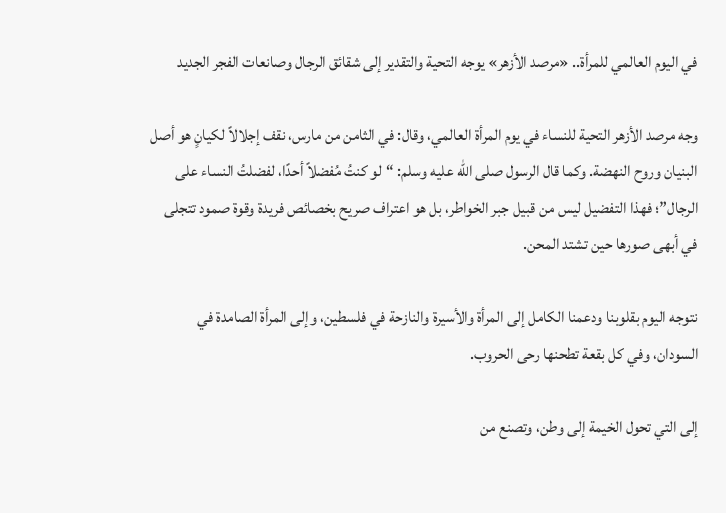في اليوم العالمي للمرأة.. «مرصد الأزهر» يوجه التحية والتقدير إلى شقائق الرجال وصانعات الفجر الجديد

وجه مرصد الأزهر التحية للنساء في يوم المرأة العالمي، وقال: في الثامن من مارس، نقف إجلالاً لكيانٍ هو أصل البنيان وروح النهضة. وكما قال الرسول صلى الله عليه وسلم: “لو كنتُ مُفضلاً أحدًا، لفضلتُ النساء على الرجال”؛ فهذا التفضيل ليس من قبيل جبر الخواطر، بل هو اعتراف صريح بخصائص فريدة وقوة صمود تتجلى في أبهى صورها حين تشتد المحن.

نتوجه اليوم بقلوبنا ودعمنا الكامل إلى المرأة والأسيرة والنازحة في فلسطين، وإلى المرأة الصامدة في السودان، وفي كل بقعة تطحنها رحى الحروب.

إلى التي تحول الخيمة إلى وطن، وتصنع من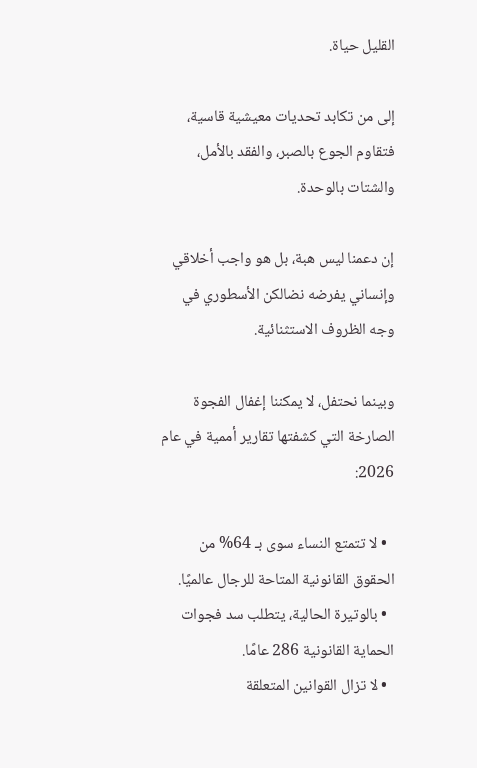القليل حياة.

إلى من تكابد تحديات معيشية قاسية، فتقاوم الجوع بالصبر، والفقد بالأمل، والشتات بالوحدة.

إن دعمنا ليس هبة، بل هو واجب أخلاقي وإنساني يفرضه نضالكن الأسطوري في وجه الظروف الاستثنائية.

وبينما نحتفل، لا يمكننا إغفال الفجوة الصارخة التي كشفتها تقارير أممية في عام 2026:

  • لا تتمتع النساء سوى بـ 64% من الحقوق القانونية المتاحة للرجال عالميًا.
  • بالوتيرة الحالية، يتطلب سد فجوات الحماية القانونية 286 عامًا.
  • لا تزال القوانين المتعلقة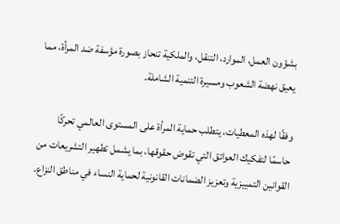بشؤون العمل، الموارد، التنقل، والملكية تنحاز بصورة مؤسفة ضد المرأة، مما يعيق نهضة الشعوب ومسيرة التنمية الشاملة.

وفقًا لهذه المعطيات، يتطلب حماية المرأة على المستوى العالمي تحركًا حاسمًا لتفكيك العوائق التي تقوض حقوقها، بما يشمل تطهير التشريعات من القوانين التمييزية وتعزيز الضمانات القانونية لحماية النساء في مناطق النزاع.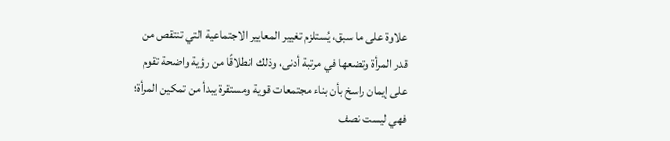علاوة على ما سبق، يُستلزم تغيير المعايير الاجتماعية التي تنتقص من قدر المرأة وتضعها في مرتبة أدنى، وذلك انطلاقًا من رؤية واضحة تقوم على إيمان راسخ بأن بناء مجتمعات قوية ومستقرة يبدأ من تمكين المرأة؛ فهي ليست نصف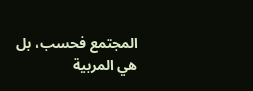المجتمع فحسب، بل هي المربية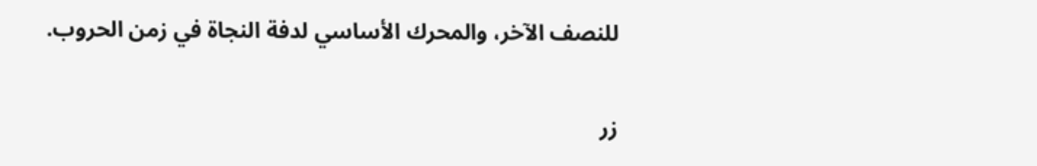للنصف الآخر، والمحرك الأساسي لدفة النجاة في زمن الحروب.

زر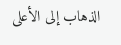الذهاب إلى الأعلى